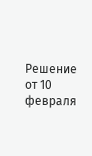Решение от 10 февраля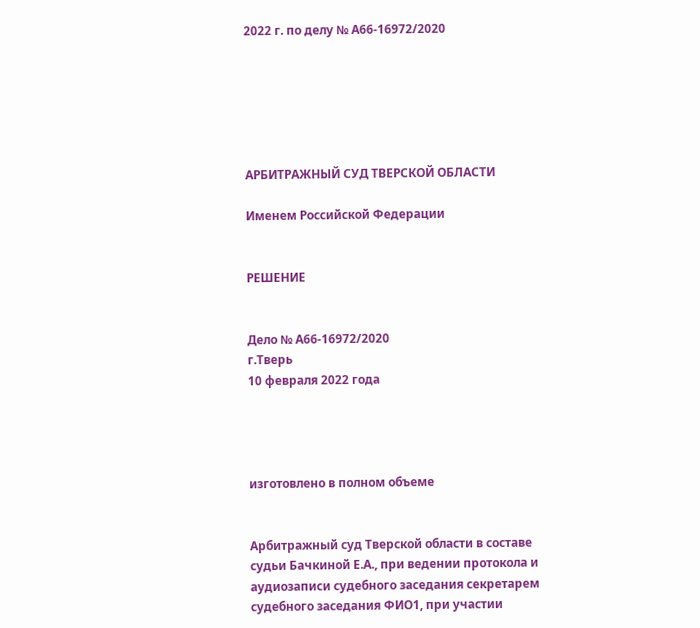2022 г. по делу № А66-16972/2020






АРБИТРАЖНЫЙ СУД ТВЕРСКОЙ ОБЛАСТИ

Именем Российской Федерации


РЕШЕНИЕ


Дело № А66-16972/2020
г.Тверь
10 февраля 2022 года




изготовлено в полном объеме


Арбитражный суд Тверской области в составе судьи Бачкиной Е.А., при ведении протокола и аудиозаписи судебного заседания секретарем судебного заседания ФИО1, при участии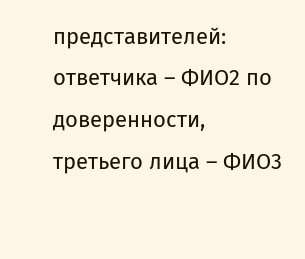представителей: ответчика – ФИО2 по доверенности, третьего лица – ФИО3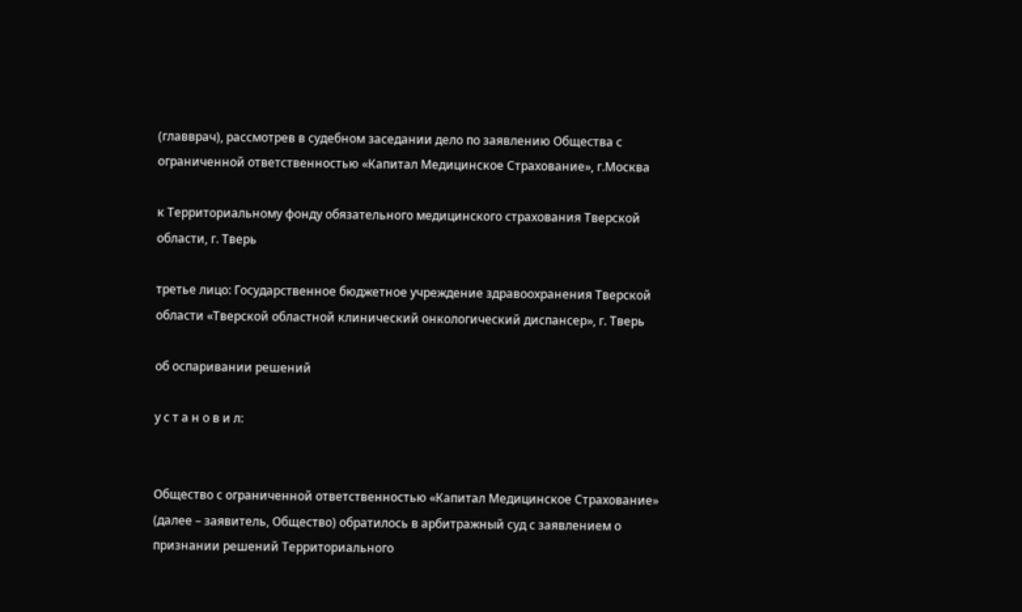(главврач), рассмотрев в судебном заседании дело по заявлению Общества с ограниченной ответственностью «Капитал Медицинское Страхование», г.Москва

к Территориальному фонду обязательного медицинского страхования Тверской области, г. Тверь

третье лицо: Государственное бюджетное учреждение здравоохранения Тверской области «Тверской областной клинический онкологический диспансер», г. Тверь

об оспаривании решений

у с т а н о в и л:


Общество с ограниченной ответственностью «Капитал Медицинское Страхование» (далее – заявитель, Общество) обратилось в арбитражный суд с заявлением о признании решений Территориального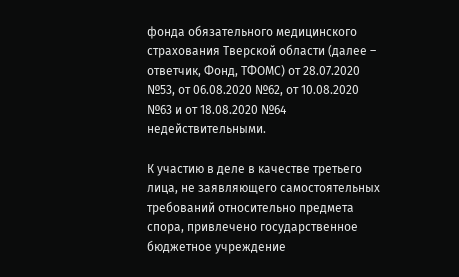фонда обязательного медицинского страхования Тверской области (далее – ответчик, Фонд, ТФОМС) от 28.07.2020 №53, от 06.08.2020 №62, от 10.08.2020 №63 и от 18.08.2020 №64 недействительными.

К участию в деле в качестве третьего лица, не заявляющего самостоятельных требований относительно предмета спора, привлечено государственное бюджетное учреждение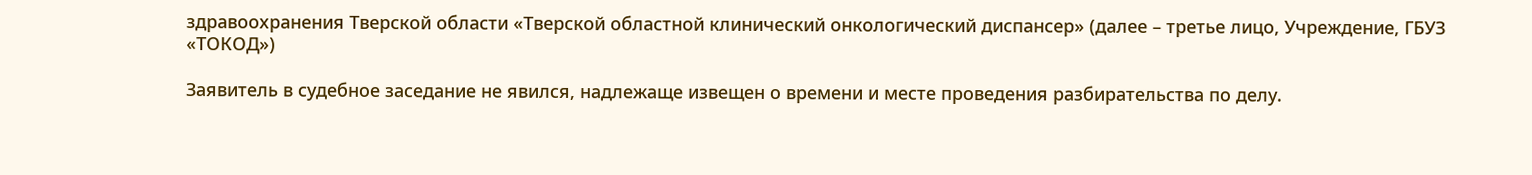здравоохранения Тверской области «Тверской областной клинический онкологический диспансер» (далее – третье лицо, Учреждение, ГБУЗ «ТОКОД»)

Заявитель в судебное заседание не явился, надлежаще извещен о времени и месте проведения разбирательства по делу.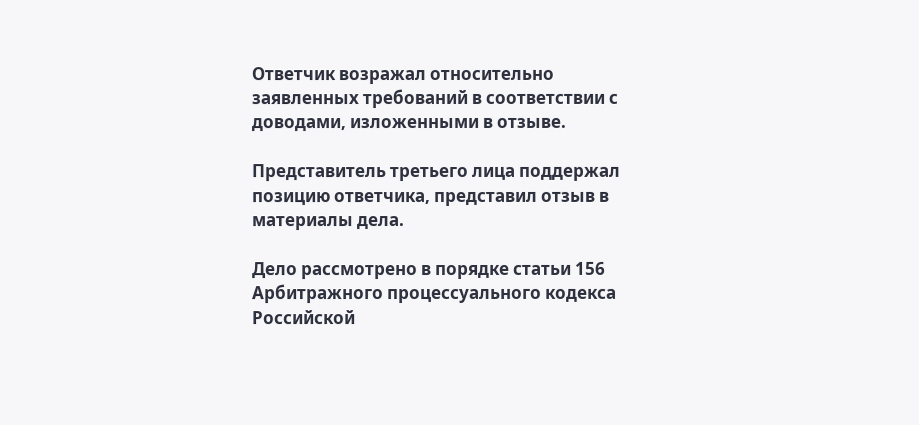Ответчик возражал относительно заявленных требований в соответствии с доводами, изложенными в отзыве.

Представитель третьего лица поддержал позицию ответчика, представил отзыв в материалы дела.

Дело рассмотрено в порядке статьи 156 Арбитражного процессуального кодекса Российской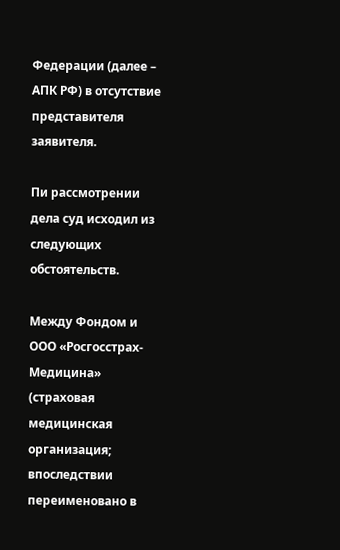Федерации (далее – АПК РФ) в отсутствие представителя заявителя.

Пи рассмотрении дела суд исходил из следующих обстоятельств.

Между Фондом и ООО «Росгосстрах-Медицина» (страховая медицинская организация; впоследствии переименовано в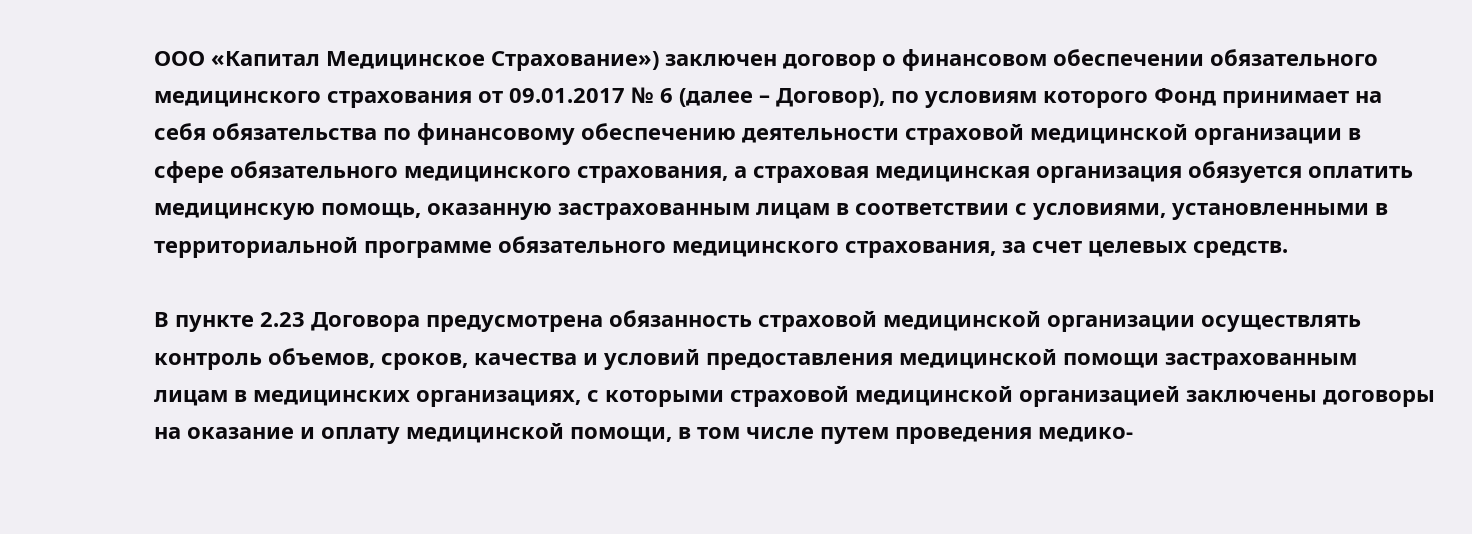ООО «Капитал Медицинское Страхование») заключен договор о финансовом обеспечении обязательного медицинского страхования от 09.01.2017 № 6 (далее – Договор), по условиям которого Фонд принимает на себя обязательства по финансовому обеспечению деятельности страховой медицинской организации в сфере обязательного медицинского страхования, а страховая медицинская организация обязуется оплатить медицинскую помощь, оказанную застрахованным лицам в соответствии с условиями, установленными в территориальной программе обязательного медицинского страхования, за счет целевых средств.

В пункте 2.23 Договора предусмотрена обязанность страховой медицинской организации осуществлять контроль объемов, сроков, качества и условий предоставления медицинской помощи застрахованным лицам в медицинских организациях, с которыми страховой медицинской организацией заключены договоры на оказание и оплату медицинской помощи, в том числе путем проведения медико-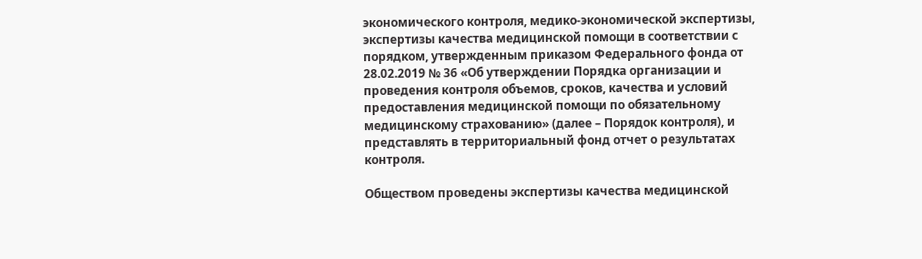экономического контроля, медико-экономической экспертизы, экспертизы качества медицинской помощи в соответствии с порядком, утвержденным приказом Федерального фонда от 28.02.2019 № 36 «Об утверждении Порядка организации и проведения контроля объемов, сроков, качества и условий предоставления медицинской помощи по обязательному медицинскому страхованию» (далее – Порядок контроля), и представлять в территориальный фонд отчет о результатах контроля.

Обществом проведены экспертизы качества медицинской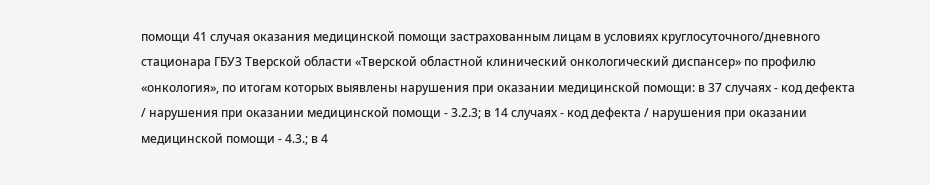помощи 41 случая оказания медицинской помощи застрахованным лицам в условиях круглосуточного/дневного стационара ГБУЗ Тверской области «Тверской областной клинический онкологический диспансер» по профилю «онкология», по итогам которых выявлены нарушения при оказании медицинской помощи: в 37 случаях - код дефекта / нарушения при оказании медицинской помощи - 3.2.3; в 14 случаях - код дефекта / нарушения при оказании медицинской помощи - 4.3.; в 4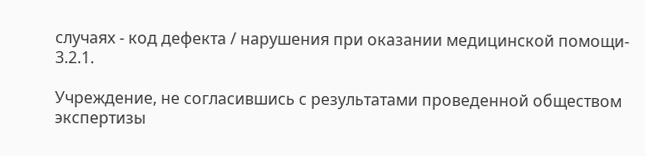случаях - код дефекта / нарушения при оказании медицинской помощи- 3.2.1.

Учреждение, не согласившись с результатами проведенной обществом экспертизы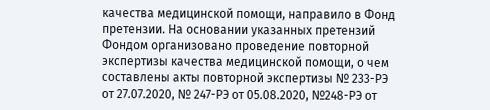качества медицинской помощи, направило в Фонд претензии. На основании указанных претензий Фондом организовано проведение повторной экспертизы качества медицинской помощи, о чем составлены акты повторной экспертизы № 233-РЭ от 27.07.2020, № 247-РЭ от 05.08.2020, №248-РЭ от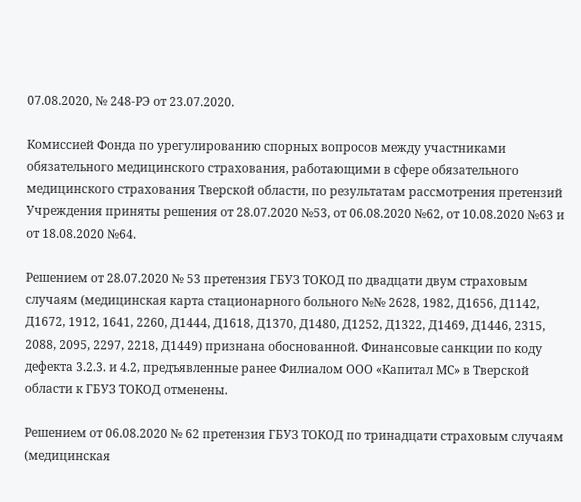07.08.2020, № 248-РЭ от 23.07.2020.

Комиссией Фонда по урегулированию спорных вопросов между участниками обязательного медицинского страхования, работающими в сфере обязательного медицинского страхования Тверской области, по результатам рассмотрения претензий Учреждения приняты решения от 28.07.2020 №53, от 06.08.2020 №62, от 10.08.2020 №63 и от 18.08.2020 №64.

Решением от 28.07.2020 № 53 претензия ГБУЗ ТОКОД по двадцати двум страховым случаям (медицинская карта стационарного больного №№ 2628, 1982, Д1656, Д1142, Д1672, 1912, 1641, 2260, Д1444, Д1618, Д1370, Д1480, Д1252, Д1322, Д1469, Д1446, 2315, 2088, 2095, 2297, 2218, Д1449) признана обоснованной. Финансовые санкции по коду дефекта 3.2.3. и 4.2, предъявленные ранее Филиалом ООО «Капитал МС» в Тверской области к ГБУЗ ТОКОД отменены.

Решением от 06.08.2020 № 62 претензия ГБУЗ ТОКОД по тринадцати страховым случаям (медицинская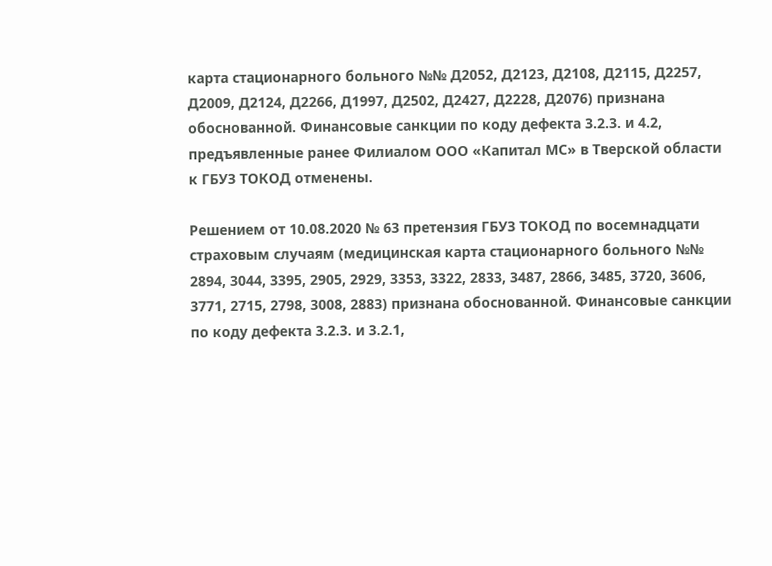карта стационарного больного №№ Д2052, Д2123, Д2108, Д2115, Д2257, Д2009, Д2124, Д2266, Д1997, Д2502, Д2427, Д2228, Д2076) признана обоснованной. Финансовые санкции по коду дефекта 3.2.3. и 4.2, предъявленные ранее Филиалом ООО «Капитал МС» в Тверской области к ГБУЗ ТОКОД отменены.

Решением от 10.08.2020 № 63 претензия ГБУЗ ТОКОД по восемнадцати страховым случаям (медицинская карта стационарного больного №№ 2894, 3044, 3395, 2905, 2929, 3353, 3322, 2833, 3487, 2866, 3485, 3720, 3606, 3771, 2715, 2798, 3008, 2883) признана обоснованной. Финансовые санкции по коду дефекта 3.2.3. и 3.2.1,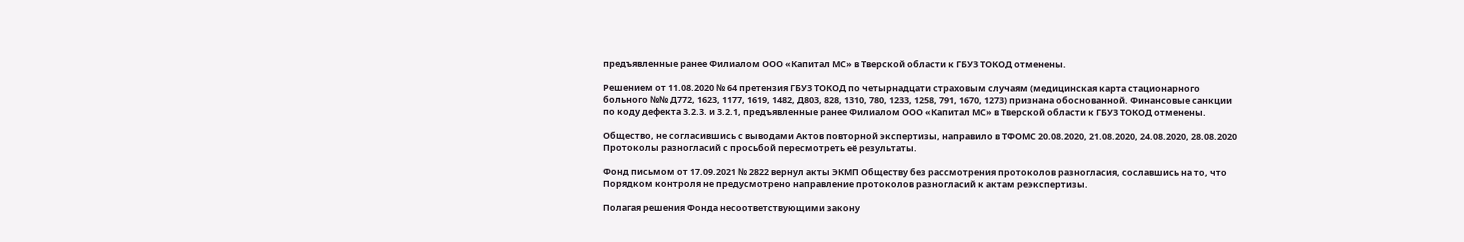предъявленные ранее Филиалом ООО «Капитал МС» в Тверской области к ГБУЗ ТОКОД отменены.

Решением от 11.08.2020 № 64 претензия ГБУЗ ТОКОД по четырнадцати страховым случаям (медицинская карта стационарного больного №№ Д772, 1623, 1177, 1619, 1482, Д803, 828, 1310, 780, 1233, 1258, 791, 1670, 1273) признана обоснованной. Финансовые санкции по коду дефекта 3.2.3. и 3.2.1, предъявленные ранее Филиалом ООО «Капитал МС» в Тверской области к ГБУЗ ТОКОД отменены.

Общество, не согласившись с выводами Актов повторной экспертизы, направило в ТФОМС 20.08.2020, 21.08.2020, 24.08.2020, 28.08.2020 Протоколы разногласий с просьбой пересмотреть её результаты.

Фонд письмом от 17.09.2021 № 2822 вернул акты ЭКМП Обществу без рассмотрения протоколов разногласия, сославшись на то, что Порядком контроля не предусмотрено направление протоколов разногласий к актам реэкспертизы.

Полагая решения Фонда несоответствующими закону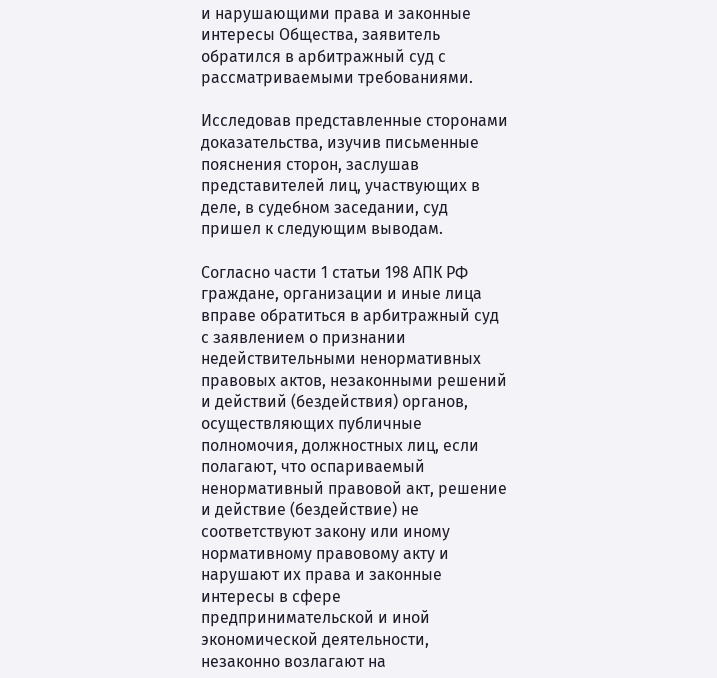и нарушающими права и законные интересы Общества, заявитель обратился в арбитражный суд с рассматриваемыми требованиями.

Исследовав представленные сторонами доказательства, изучив письменные пояснения сторон, заслушав представителей лиц, участвующих в деле, в судебном заседании, суд пришел к следующим выводам.

Согласно части 1 статьи 198 АПК РФ граждане, организации и иные лица вправе обратиться в арбитражный суд с заявлением о признании недействительными ненормативных правовых актов, незаконными решений и действий (бездействия) органов, осуществляющих публичные полномочия, должностных лиц, если полагают, что оспариваемый ненормативный правовой акт, решение и действие (бездействие) не соответствуют закону или иному нормативному правовому акту и нарушают их права и законные интересы в сфере предпринимательской и иной экономической деятельности, незаконно возлагают на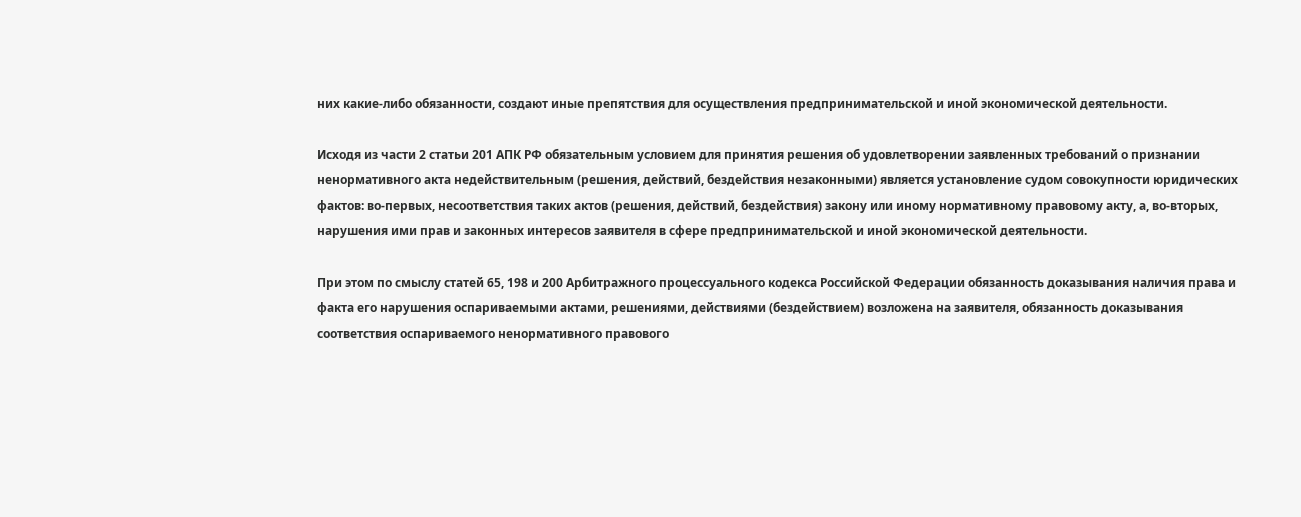них какие-либо обязанности, создают иные препятствия для осуществления предпринимательской и иной экономической деятельности.

Исходя из части 2 статьи 201 АПК РФ обязательным условием для принятия решения об удовлетворении заявленных требований о признании ненормативного акта недействительным (решения, действий, бездействия незаконными) является установление судом совокупности юридических фактов: во-первых, несоответствия таких актов (решения, действий, бездействия) закону или иному нормативному правовому акту, а, во-вторых, нарушения ими прав и законных интересов заявителя в сфере предпринимательской и иной экономической деятельности.

При этом по смыслу статей 65, 198 и 200 Арбитражного процессуального кодекса Российской Федерации обязанность доказывания наличия права и факта его нарушения оспариваемыми актами, решениями, действиями (бездействием) возложена на заявителя, обязанность доказывания соответствия оспариваемого ненормативного правового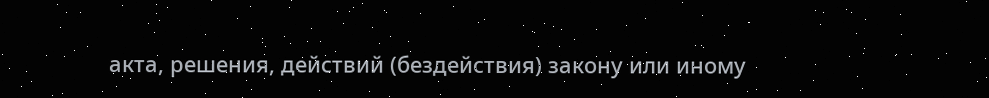акта, решения, действий (бездействия) закону или иному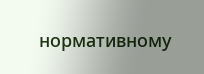нормативному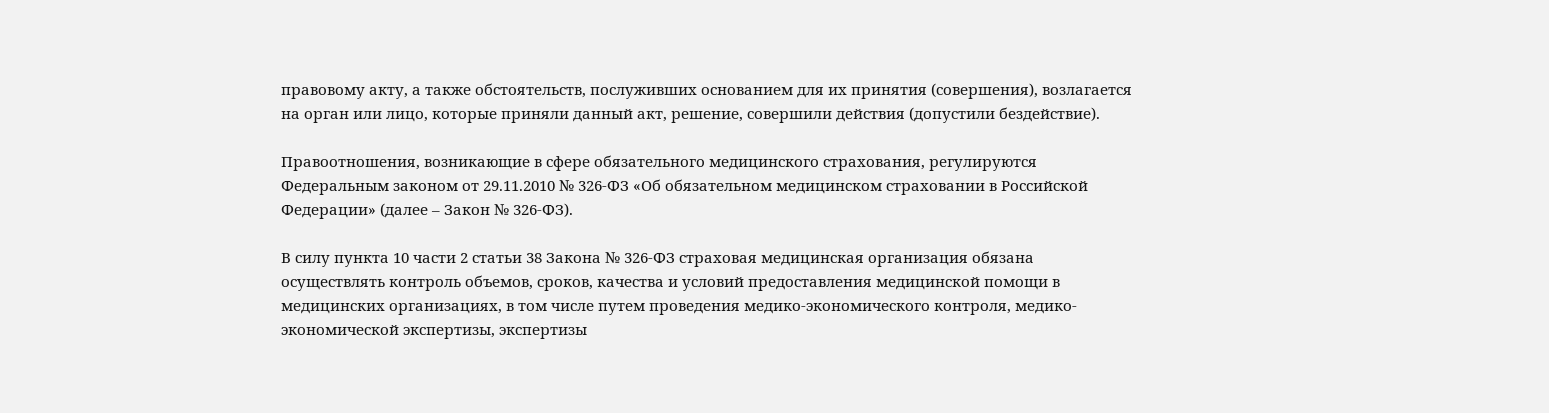правовому акту, а также обстоятельств, послуживших основанием для их принятия (совершения), возлагается на орган или лицо, которые приняли данный акт, решение, совершили действия (допустили бездействие).

Правоотношения, возникающие в сфере обязательного медицинского страхования, регулируются Федеральным законом от 29.11.2010 № 326-ФЗ «Об обязательном медицинском страховании в Российской Федерации» (далее – Закон № 326-ФЗ).

В силу пункта 10 части 2 статьи 38 Закона № 326-ФЗ страховая медицинская организация обязана осуществлять контроль объемов, сроков, качества и условий предоставления медицинской помощи в медицинских организациях, в том числе путем проведения медико-экономического контроля, медико-экономической экспертизы, экспертизы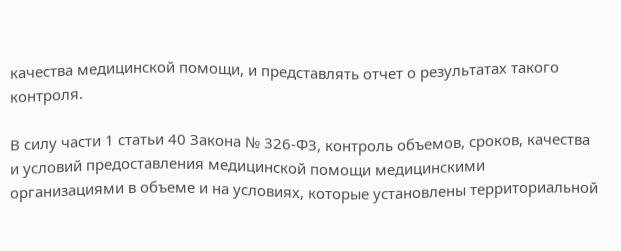качества медицинской помощи, и представлять отчет о результатах такого контроля.

В силу части 1 статьи 40 Закона № 326-ФЗ, контроль объемов, сроков, качества и условий предоставления медицинской помощи медицинскими организациями в объеме и на условиях, которые установлены территориальной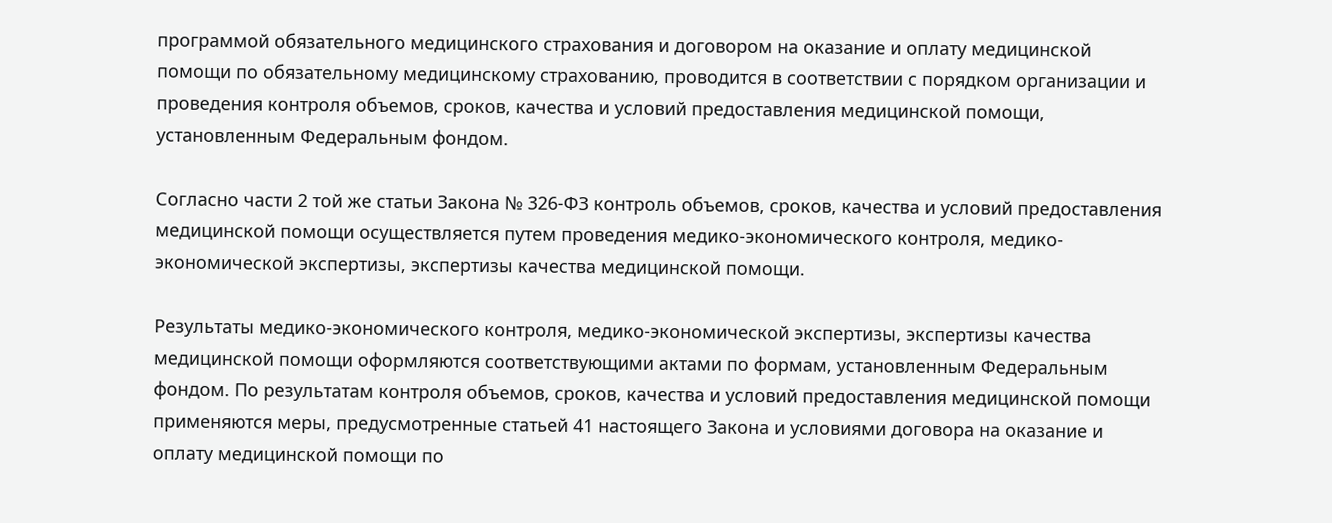программой обязательного медицинского страхования и договором на оказание и оплату медицинской помощи по обязательному медицинскому страхованию, проводится в соответствии с порядком организации и проведения контроля объемов, сроков, качества и условий предоставления медицинской помощи, установленным Федеральным фондом.

Согласно части 2 той же статьи Закона № 326-ФЗ контроль объемов, сроков, качества и условий предоставления медицинской помощи осуществляется путем проведения медико-экономического контроля, медико-экономической экспертизы, экспертизы качества медицинской помощи.

Результаты медико-экономического контроля, медико-экономической экспертизы, экспертизы качества медицинской помощи оформляются соответствующими актами по формам, установленным Федеральным фондом. По результатам контроля объемов, сроков, качества и условий предоставления медицинской помощи применяются меры, предусмотренные статьей 41 настоящего Закона и условиями договора на оказание и оплату медицинской помощи по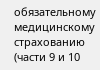обязательному медицинскому страхованию (части 9 и 10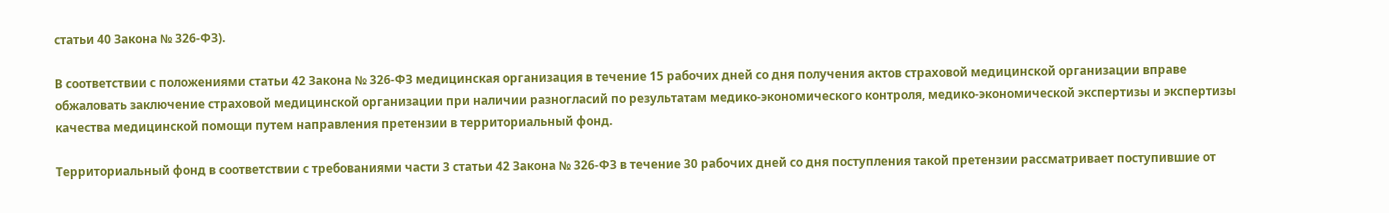статьи 40 Закона № 326-ФЗ).

В соответствии с положениями статьи 42 Закона № 326-ФЗ медицинская организация в течение 15 рабочих дней со дня получения актов страховой медицинской организации вправе обжаловать заключение страховой медицинской организации при наличии разногласий по результатам медико-экономического контроля, медико-экономической экспертизы и экспертизы качества медицинской помощи путем направления претензии в территориальный фонд.

Территориальный фонд в соответствии с требованиями части 3 статьи 42 Закона № 326-ФЗ в течение 30 рабочих дней со дня поступления такой претензии рассматривает поступившие от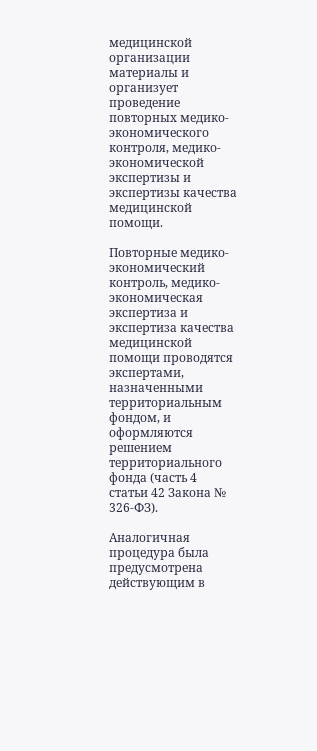медицинской организации материалы и организует проведение повторных медико-экономического контроля, медико-экономической экспертизы и экспертизы качества медицинской помощи.

Повторные медико-экономический контроль, медико-экономическая экспертиза и экспертиза качества медицинской помощи проводятся экспертами, назначенными территориальным фондом, и оформляются решением территориального фонда (часть 4 статьи 42 Закона № 326-ФЗ).

Аналогичная процедура была предусмотрена действующим в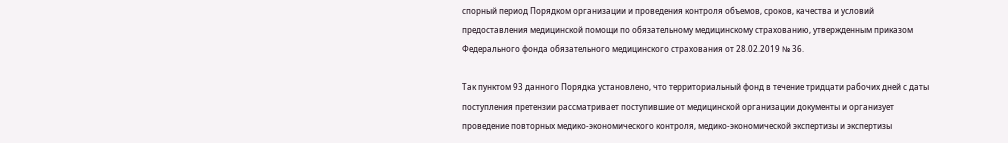спорный период Порядком организации и проведения контроля объемов, сроков, качества и условий предоставления медицинской помощи по обязательному медицинскому страхованию, утвержденным приказом Федерального фонда обязательного медицинского страхования от 28.02.2019 № 36.

Так пунктом 93 данного Порядка установлено, что территориальный фонд в течение тридцати рабочих дней с даты поступления претензии рассматривает поступившие от медицинской организации документы и организует проведение повторных медико-экономического контроля, медико-экономической экспертизы и экспертизы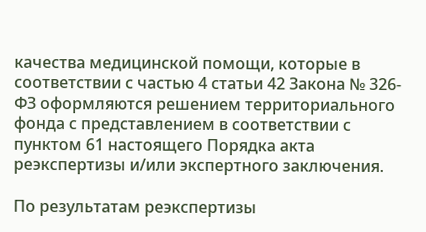качества медицинской помощи, которые в соответствии с частью 4 статьи 42 Закона № 326-ФЗ оформляются решением территориального фонда с представлением в соответствии с пунктом 61 настоящего Порядка акта реэкспертизы и/или экспертного заключения.

По результатам реэкспертизы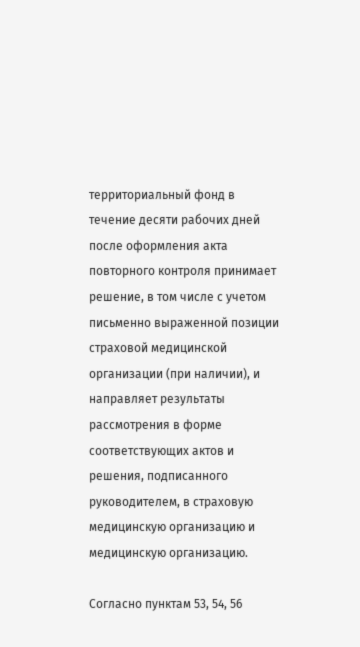территориальный фонд в течение десяти рабочих дней после оформления акта повторного контроля принимает решение, в том числе с учетом письменно выраженной позиции страховой медицинской организации (при наличии), и направляет результаты рассмотрения в форме соответствующих актов и решения, подписанного руководителем, в страховую медицинскую организацию и медицинскую организацию.

Согласно пунктам 53, 54, 56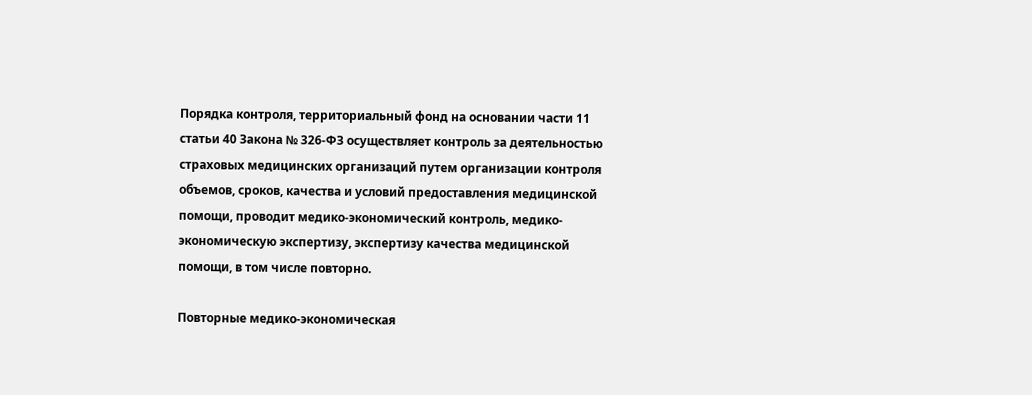Порядка контроля, территориальный фонд на основании части 11 статьи 40 Закона № 326-ФЗ осуществляет контроль за деятельностью страховых медицинских организаций путем организации контроля объемов, сроков, качества и условий предоставления медицинской помощи, проводит медико-экономический контроль, медико-экономическую экспертизу, экспертизу качества медицинской помощи, в том числе повторно.

Повторные медико-экономическая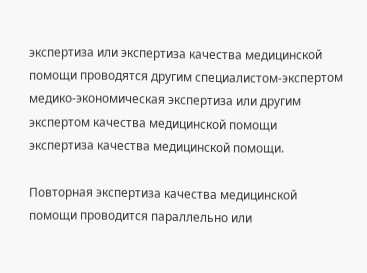экспертиза или экспертиза качества медицинской помощи проводятся другим специалистом-экспертом медико-экономическая экспертиза или другим экспертом качества медицинской помощи экспертиза качества медицинской помощи.

Повторная экспертиза качества медицинской помощи проводится параллельно или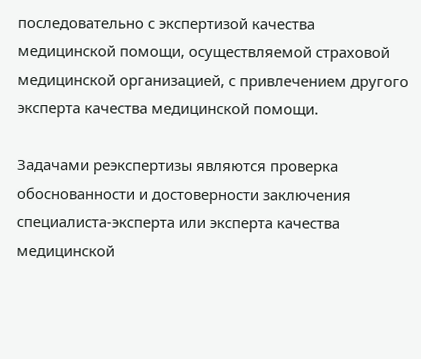последовательно с экспертизой качества медицинской помощи, осуществляемой страховой медицинской организацией, с привлечением другого эксперта качества медицинской помощи.

Задачами реэкспертизы являются проверка обоснованности и достоверности заключения специалиста-эксперта или эксперта качества медицинской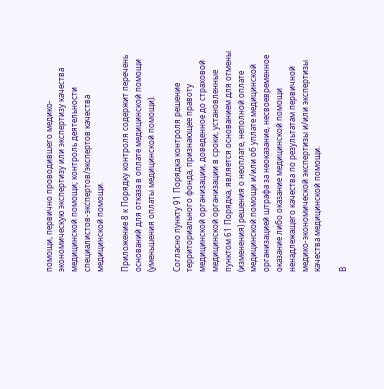помощи, первично проводившего медико-экономическую экспертизу или экспертизу качества медицинской помощи; контроль деятельности специалистов-экспертов/экспертов качества медицинской помощи.

Приложение 8 к Порядку контроля содержит перечень оснований для отказа в оплате медицинской помощи (уменьшения оплаты медицинской помощи).

Согласно пункту 91 Порядка контроля решение территориального фонда, признающее правоту медицинской организации, доведенное до страховой медицинской организации в сроки, установленные пунктом 61 Порядка, является основанием для отмены (изменения) решения о неоплате, неполной оплате медицинской помощи и/или об уплате медицинской организацией штрафа за неоказание, несвоевременное оказание либо оказание медицинской помощи ненадлежащего качества по результатам первичной медико-экономической экспертизы и/или экспертизы качества медицинской помощи.

В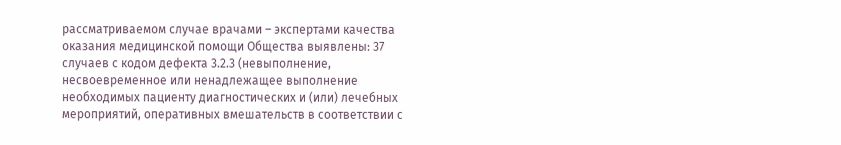рассматриваемом случае врачами – экспертами качества оказания медицинской помощи Общества выявлены: 37 случаев с кодом дефекта 3.2.3 (невыполнение, несвоевременное или ненадлежащее выполнение необходимых пациенту диагностических и (или) лечебных мероприятий, оперативных вмешательств в соответствии с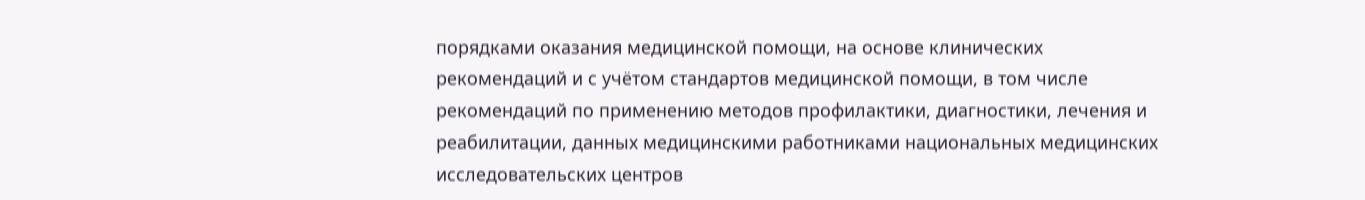порядками оказания медицинской помощи, на основе клинических рекомендаций и с учётом стандартов медицинской помощи, в том числе рекомендаций по применению методов профилактики, диагностики, лечения и реабилитации, данных медицинскими работниками национальных медицинских исследовательских центров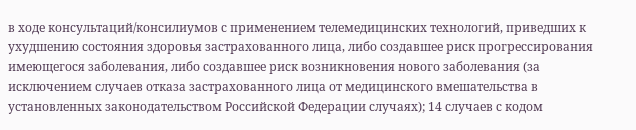в ходе консультаций/консилиумов с применением телемедицинских технологий, приведших к ухудшению состояния здоровья застрахованного лица, либо создавшее риск прогрессирования имеющегося заболевания, либо создавшее риск возникновения нового заболевания (за исключением случаев отказа застрахованного лица от медицинского вмешательства в установленных законодательством Российской Федерации случаях); 14 случаев с кодом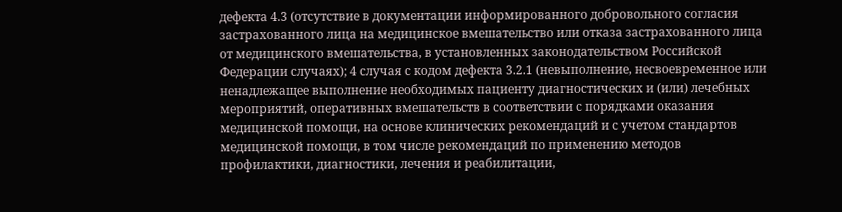дефекта 4.3 (отсутствие в документации информированного добровольного согласия застрахованного лица на медицинское вмешательство или отказа застрахованного лица от медицинского вмешательства, в установленных законодательством Российской Федерации случаях); 4 случая с кодом дефекта 3.2.1 (невыполнение, несвоевременное или ненадлежащее выполнение необходимых пациенту диагностических и (или) лечебных мероприятий, оперативных вмешательств в соответствии с порядками оказания медицинской помощи, на основе клинических рекомендаций и с учетом стандартов медицинской помощи, в том числе рекомендаций по применению методов профилактики, диагностики, лечения и реабилитации,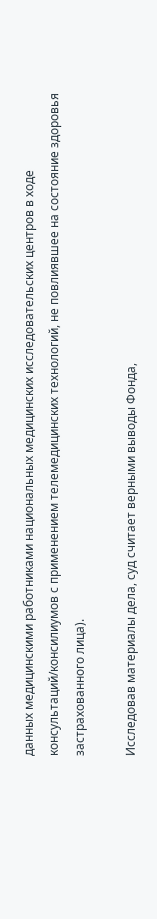данных медицинскими работниками национальных медицинских исследовательских центров в ходе консультаций/консилиумов с применением телемедицинских технологий, не повлиявшее на состояние здоровья застрахованного лица).

Исследовав материалы дела, суд считает верными выводы Фонда,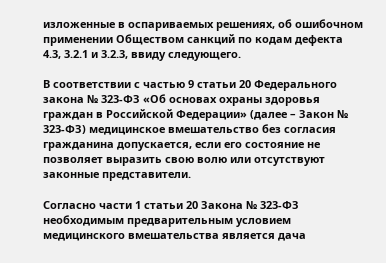изложенные в оспариваемых решениях, об ошибочном применении Обществом санкций по кодам дефекта 4.3, 3.2.1 и 3.2.3, ввиду следующего.

В соответствии с частью 9 статьи 20 Федерального закона № 323-ФЗ «Об основах охраны здоровья граждан в Российской Федерации» (далее – Закон № 323-ФЗ) медицинское вмешательство без согласия гражданина допускается, если его состояние не позволяет выразить свою волю или отсутствуют законные представители.

Согласно части 1 статьи 20 Закона № 323-ФЗ необходимым предварительным условием медицинского вмешательства является дача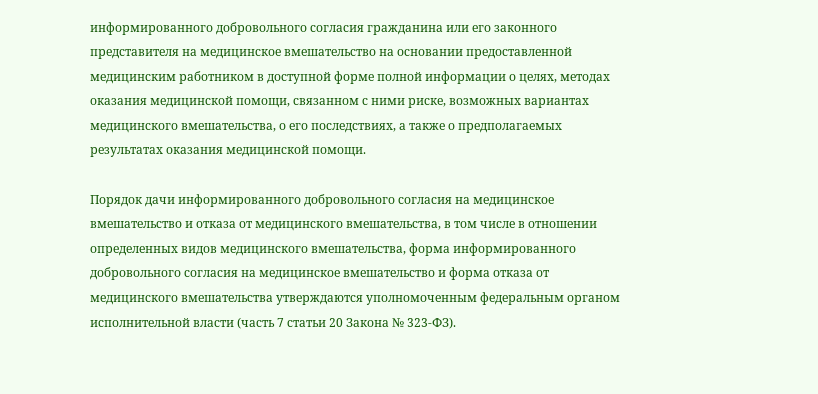информированного добровольного согласия гражданина или его законного представителя на медицинское вмешательство на основании предоставленной медицинским работником в доступной форме полной информации о целях, методах оказания медицинской помощи, связанном с ними риске, возможных вариантах медицинского вмешательства, о его последствиях, а также о предполагаемых результатах оказания медицинской помощи.

Порядок дачи информированного добровольного согласия на медицинское вмешательство и отказа от медицинского вмешательства, в том числе в отношении определенных видов медицинского вмешательства, форма информированного добровольного согласия на медицинское вмешательство и форма отказа от медицинского вмешательства утверждаются уполномоченным федеральным органом исполнительной власти (часть 7 статьи 20 Закона № 323-ФЗ).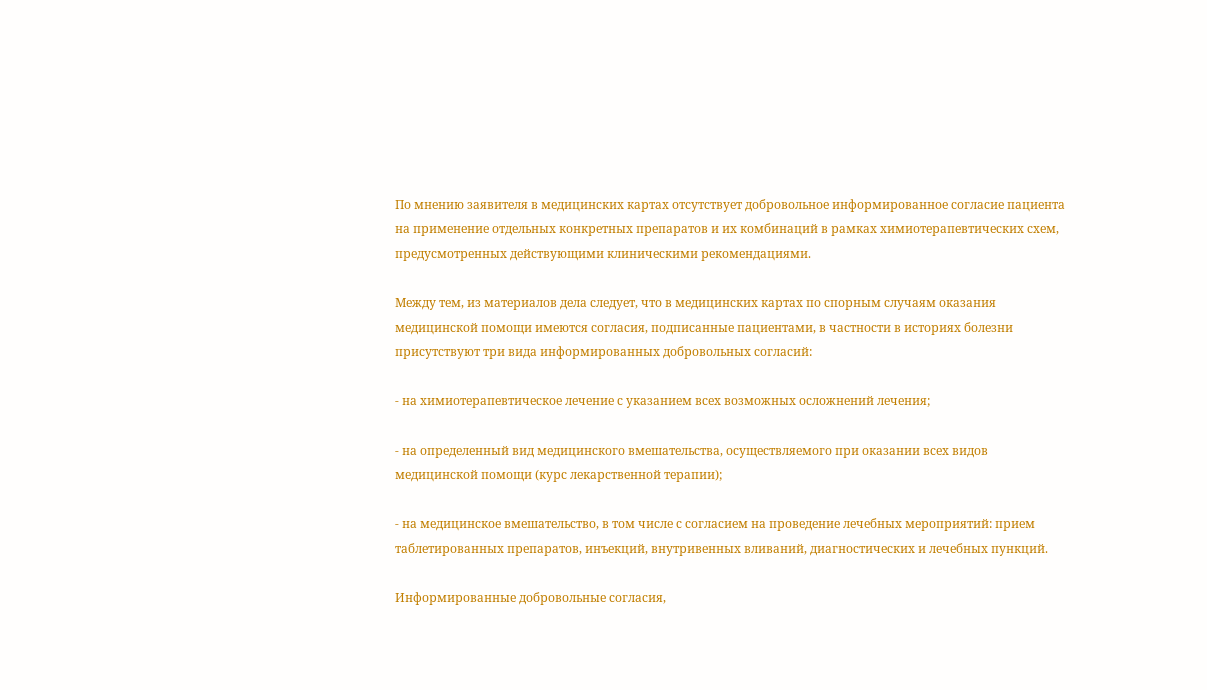По мнению заявителя в медицинских картах отсутствует добровольное информированное согласие пациента на применение отдельных конкретных препаратов и их комбинаций в рамках химиотерапевтических схем, предусмотренных действующими клиническими рекомендациями.

Между тем, из материалов дела следует, что в медицинских картах по спорным случаям оказания медицинской помощи имеются согласия, подписанные пациентами, в частности в историях болезни присутствуют три вида информированных добровольных согласий:

- на химиотерапевтическое лечение с указанием всех возможных осложнений лечения;

- на определенный вид медицинского вмешательства, осуществляемого при оказании всех видов медицинской помощи (курс лекарственной терапии);

- на медицинское вмешательство, в том числе с согласием на проведение лечебных мероприятий: прием таблетированных препаратов, инъекций, внутривенных вливаний, диагностических и лечебных пункций.

Информированные добровольные согласия,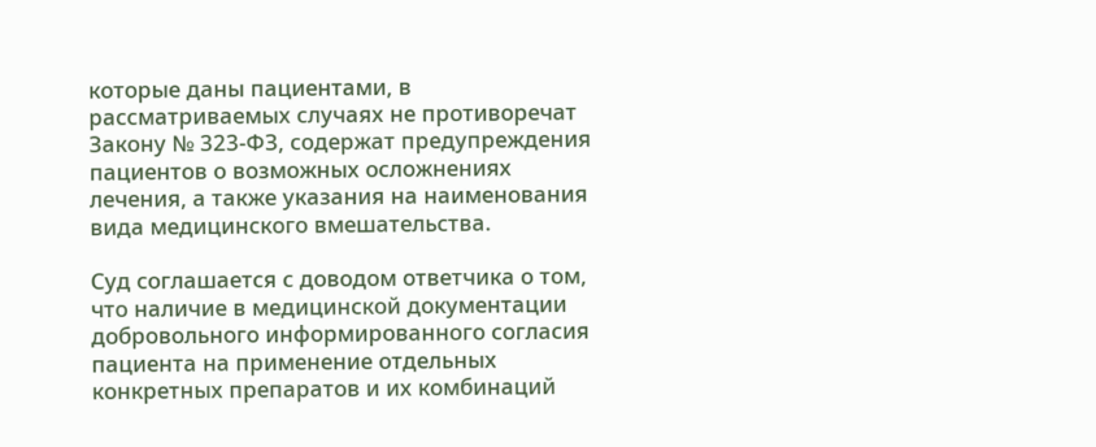которые даны пациентами, в рассматриваемых случаях не противоречат Закону № 323-ФЗ, содержат предупреждения пациентов о возможных осложнениях лечения, а также указания на наименования вида медицинского вмешательства.

Суд соглашается с доводом ответчика о том, что наличие в медицинской документации добровольного информированного согласия пациента на применение отдельных конкретных препаратов и их комбинаций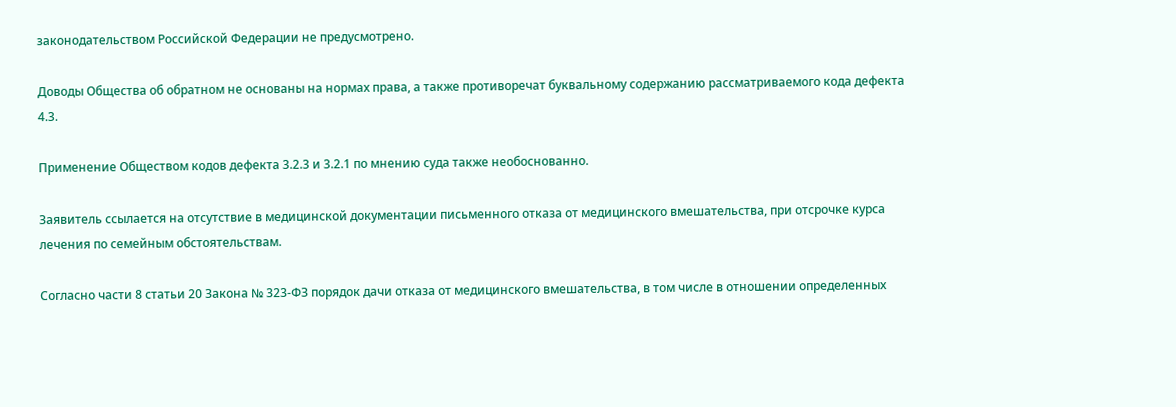законодательством Российской Федерации не предусмотрено.

Доводы Общества об обратном не основаны на нормах права, а также противоречат буквальному содержанию рассматриваемого кода дефекта 4.3.

Применение Обществом кодов дефекта 3.2.3 и 3.2.1 по мнению суда также необоснованно.

Заявитель ссылается на отсутствие в медицинской документации письменного отказа от медицинского вмешательства, при отсрочке курса лечения по семейным обстоятельствам.

Согласно части 8 статьи 20 Закона № 323-ФЗ порядок дачи отказа от медицинского вмешательства, в том числе в отношении определенных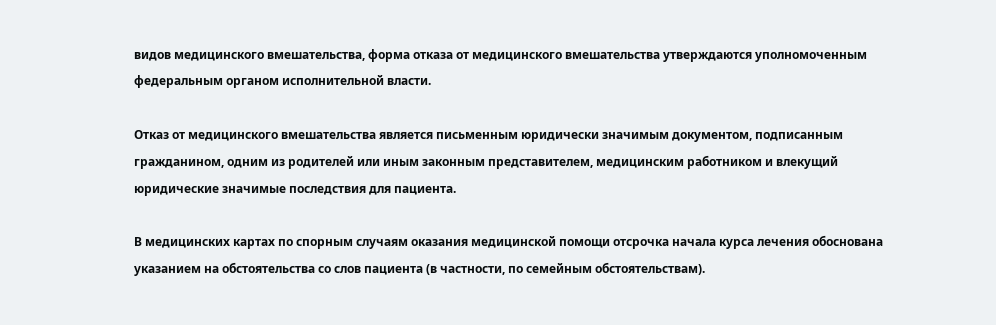видов медицинского вмешательства, форма отказа от медицинского вмешательства утверждаются уполномоченным федеральным органом исполнительной власти.

Отказ от медицинского вмешательства является письменным юридически значимым документом, подписанным гражданином, одним из родителей или иным законным представителем, медицинским работником и влекущий юридические значимые последствия для пациента.

В медицинских картах по спорным случаям оказания медицинской помощи отсрочка начала курса лечения обоснована указанием на обстоятельства со слов пациента (в частности, по семейным обстоятельствам).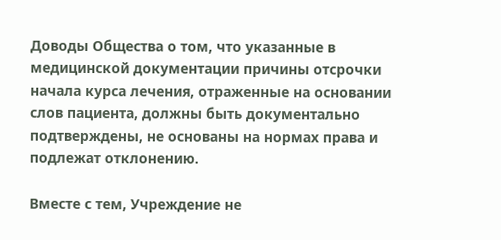Доводы Общества о том, что указанные в медицинской документации причины отсрочки начала курса лечения, отраженные на основании слов пациента, должны быть документально подтверждены, не основаны на нормах права и подлежат отклонению.

Вместе с тем, Учреждение не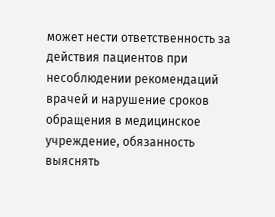может нести ответственность за действия пациентов при несоблюдении рекомендаций врачей и нарушение сроков обращения в медицинское учреждение, обязанность выяснять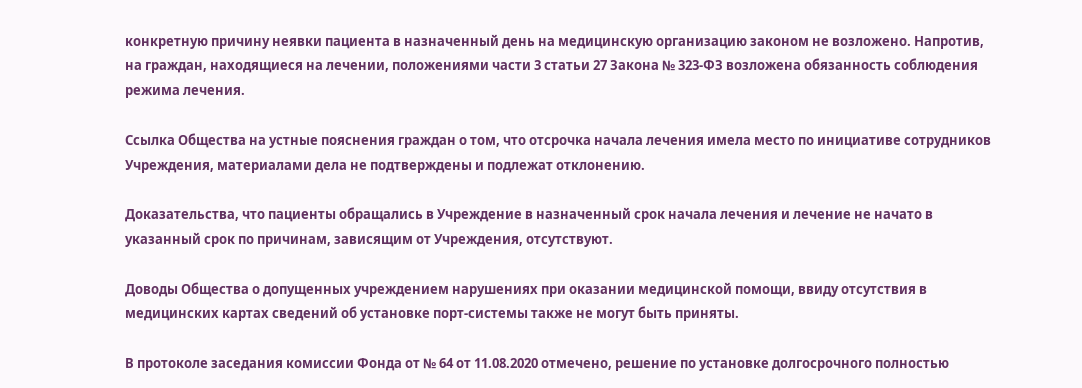конкретную причину неявки пациента в назначенный день на медицинскую организацию законом не возложено. Напротив, на граждан, находящиеся на лечении, положениями части 3 статьи 27 Закона № 323-ФЗ возложена обязанность соблюдения режима лечения.

Ссылка Общества на устные пояснения граждан о том, что отсрочка начала лечения имела место по инициативе сотрудников Учреждения, материалами дела не подтверждены и подлежат отклонению.

Доказательства, что пациенты обращались в Учреждение в назначенный срок начала лечения и лечение не начато в указанный срок по причинам, зависящим от Учреждения, отсутствуют.

Доводы Общества о допущенных учреждением нарушениях при оказании медицинской помощи, ввиду отсутствия в медицинских картах сведений об установке порт-системы также не могут быть приняты.

В протоколе заседания комиссии Фонда от № 64 от 11.08.2020 отмечено, решение по установке долгосрочного полностью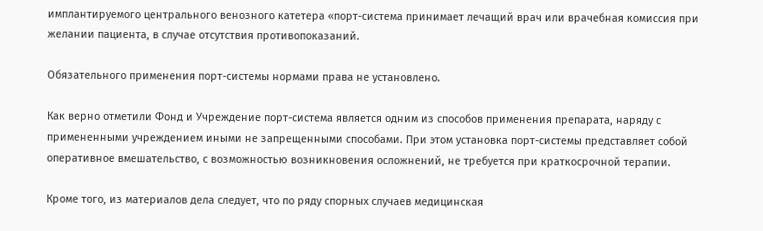имплантируемого центрального венозного катетера «порт-система принимает лечащий врач или врачебная комиссия при желании пациента, в случае отсутствия противопоказаний.

Обязательного применения порт-системы нормами права не установлено.

Как верно отметили Фонд и Учреждение порт-система является одним из способов применения препарата, наряду с примененными учреждением иными не запрещенными способами. При этом установка порт-системы представляет собой оперативное вмешательство, с возможностью возникновения осложнений, не требуется при краткосрочной терапии.

Кроме того, из материалов дела следует, что по ряду спорных случаев медицинская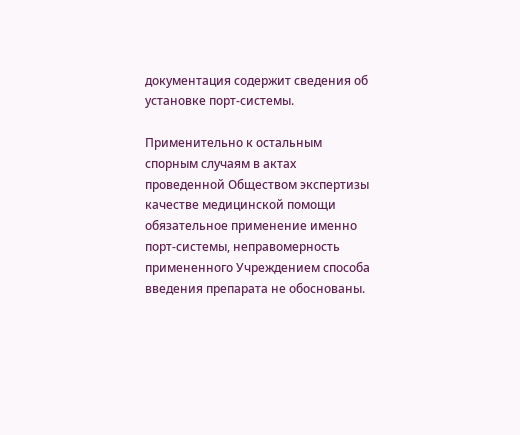документация содержит сведения об установке порт-системы.

Применительно к остальным спорным случаям в актах проведенной Обществом экспертизы качестве медицинской помощи обязательное применение именно порт-системы, неправомерность примененного Учреждением способа введения препарата не обоснованы.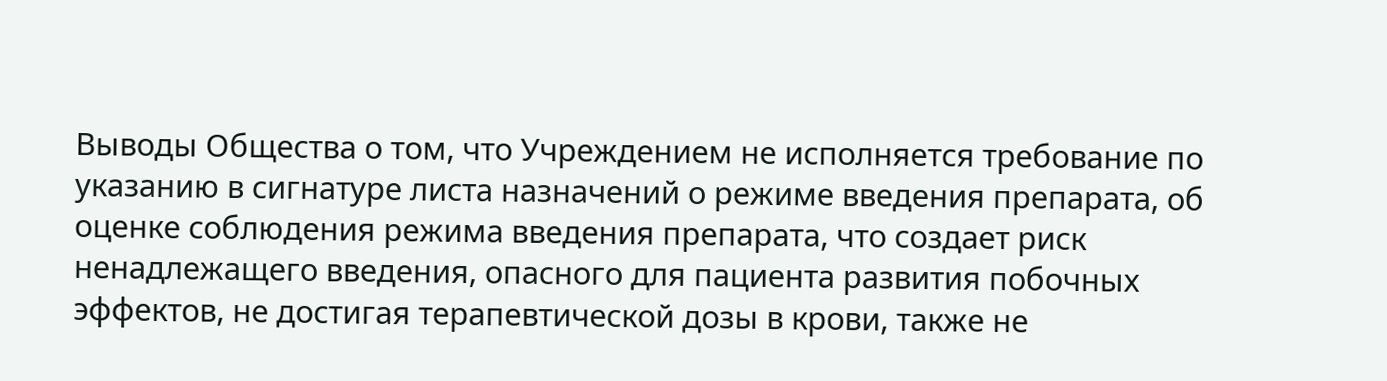Выводы Общества о том, что Учреждением не исполняется требование по указанию в сигнатуре листа назначений о режиме введения препарата, об оценке соблюдения режима введения препарата, что создает риск ненадлежащего введения, опасного для пациента развития побочных эффектов, не достигая терапевтической дозы в крови, также не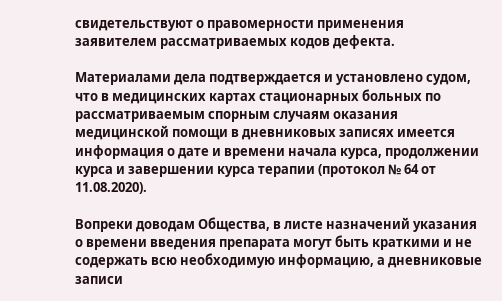свидетельствуют о правомерности применения заявителем рассматриваемых кодов дефекта.

Материалами дела подтверждается и установлено судом, что в медицинских картах стационарных больных по рассматриваемым спорным случаям оказания медицинской помощи в дневниковых записях имеется информация о дате и времени начала курса, продолжении курса и завершении курса терапии (протокол № 64 от 11.08.2020).

Вопреки доводам Общества, в листе назначений указания о времени введения препарата могут быть краткими и не содержать всю необходимую информацию, а дневниковые записи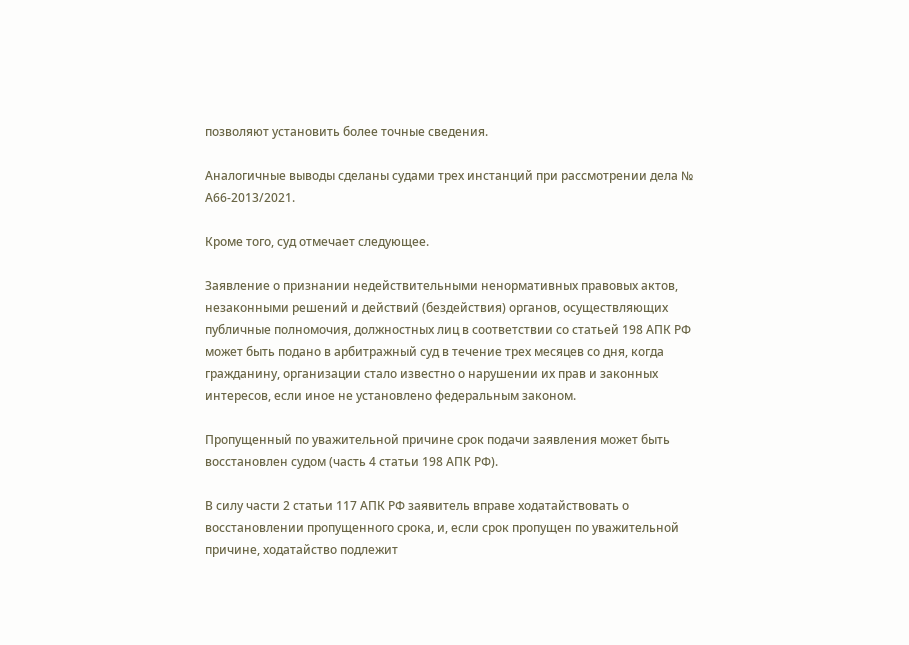позволяют установить более точные сведения.

Аналогичные выводы сделаны судами трех инстанций при рассмотрении дела № А66-2013/2021.

Кроме того, суд отмечает следующее.

Заявление о признании недействительными ненормативных правовых актов, незаконными решений и действий (бездействия) органов, осуществляющих публичные полномочия, должностных лиц в соответствии со статьей 198 АПК РФ может быть подано в арбитражный суд в течение трех месяцев со дня, когда гражданину, организации стало известно о нарушении их прав и законных интересов, если иное не установлено федеральным законом.

Пропущенный по уважительной причине срок подачи заявления может быть восстановлен судом (часть 4 статьи 198 АПК РФ).

В силу части 2 статьи 117 АПК РФ заявитель вправе ходатайствовать о восстановлении пропущенного срока, и, если срок пропущен по уважительной причине, ходатайство подлежит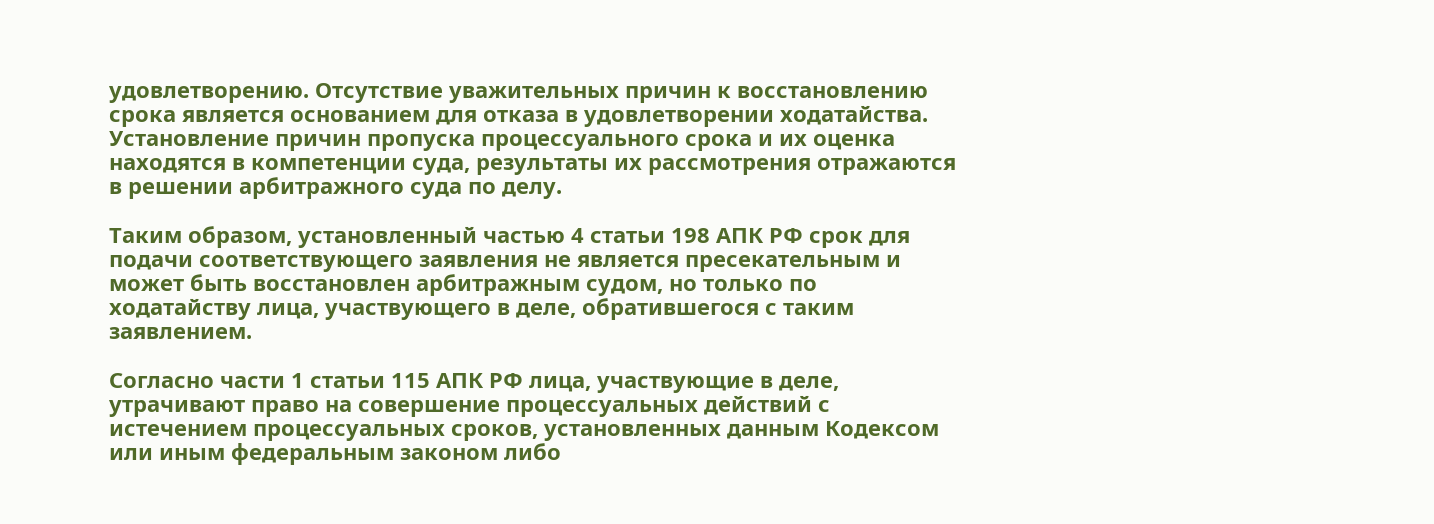удовлетворению. Отсутствие уважительных причин к восстановлению срока является основанием для отказа в удовлетворении ходатайства. Установление причин пропуска процессуального срока и их оценка находятся в компетенции суда, результаты их рассмотрения отражаются в решении арбитражного суда по делу.

Таким образом, установленный частью 4 статьи 198 АПК РФ срок для подачи соответствующего заявления не является пресекательным и может быть восстановлен арбитражным судом, но только по ходатайству лица, участвующего в деле, обратившегося с таким заявлением.

Согласно части 1 статьи 115 АПК РФ лица, участвующие в деле, утрачивают право на совершение процессуальных действий с истечением процессуальных сроков, установленных данным Кодексом или иным федеральным законом либо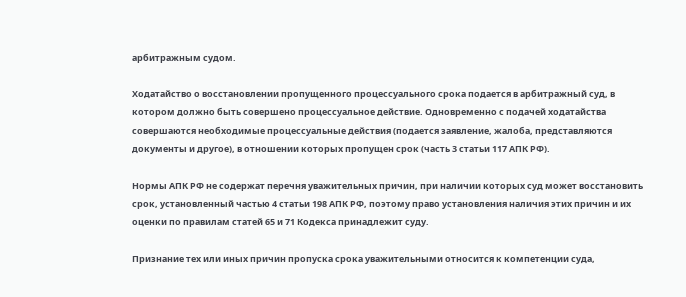арбитражным судом.

Ходатайство о восстановлении пропущенного процессуального срока подается в арбитражный суд, в котором должно быть совершено процессуальное действие. Одновременно с подачей ходатайства совершаются необходимые процессуальные действия (подается заявление, жалоба, представляются документы и другое), в отношении которых пропущен срок (часть 3 статьи 117 АПК РФ).

Нормы АПК РФ не содержат перечня уважительных причин, при наличии которых суд может восстановить срок, установленный частью 4 статьи 198 АПК РФ, поэтому право установления наличия этих причин и их оценки по правилам статей 65 и 71 Кодекса принадлежит суду.

Признание тех или иных причин пропуска срока уважительными относится к компетенции суда,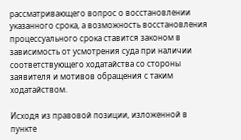рассматривающего вопрос о восстановлении указанного срока, а возможность восстановления процессуального срока ставится законом в зависимость от усмотрения суда при наличии соответствующего ходатайства со стороны заявителя и мотивов обращения с таким ходатайством.

Исходя из правовой позиции, изложенной в пункте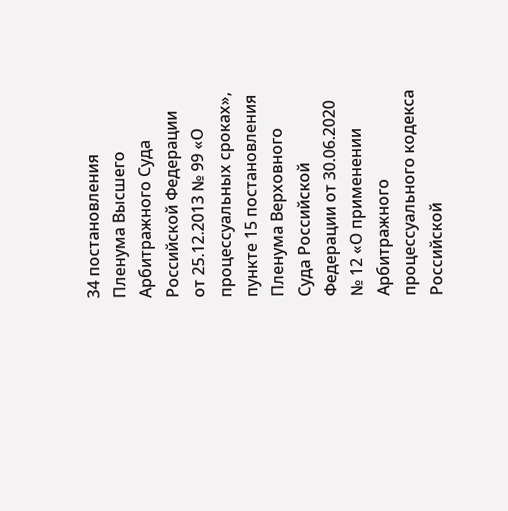34 постановления Пленума Высшего Арбитражного Суда Российской Федерации от 25.12.2013 № 99 «О процессуальных сроках», пункте 15 постановления Пленума Верховного Суда Российской Федерации от 30.06.2020 № 12 «О применении Арбитражного процессуального кодекса Российской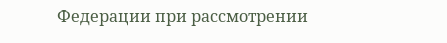Федерации при рассмотрении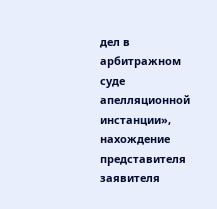дел в арбитражном суде апелляционной инстанции», нахождение представителя заявителя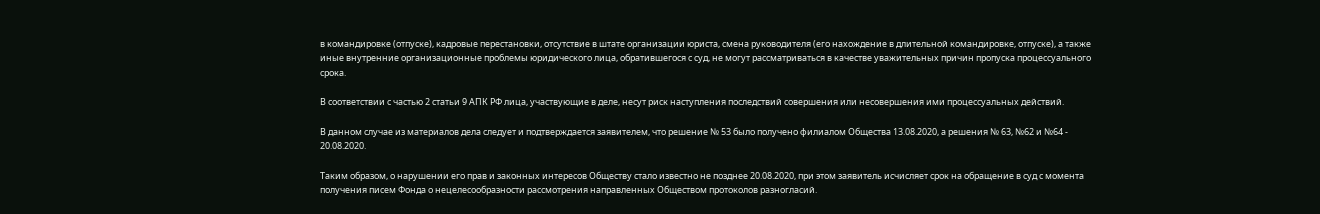в командировке (отпуске), кадровые перестановки, отсутствие в штате организации юриста, смена руководителя (его нахождение в длительной командировке, отпуске), а также иные внутренние организационные проблемы юридического лица, обратившегося с суд, не могут рассматриваться в качестве уважительных причин пропуска процессуального срока.

В соответствии с частью 2 статьи 9 АПК РФ лица, участвующие в деле, несут риск наступления последствий совершения или несовершения ими процессуальных действий.

В данном случае из материалов дела следует и подтверждается заявителем, что решение № 53 было получено филиалом Общества 13.08.2020, а решения № 63, №62 и №64 - 20.08.2020.

Таким образом, о нарушении его прав и законных интересов Обществу стало известно не позднее 20.08.2020, при этом заявитель исчисляет срок на обращение в суд с момента получения писем Фонда о нецелесообразности рассмотрения направленных Обществом протоколов разногласий.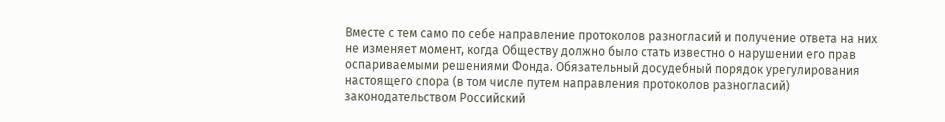Вместе с тем само по себе направление протоколов разногласий и получение ответа на них не изменяет момент, когда Обществу должно было стать известно о нарушении его прав оспариваемыми решениями Фонда. Обязательный досудебный порядок урегулирования настоящего спора (в том числе путем направления протоколов разногласий) законодательством Российский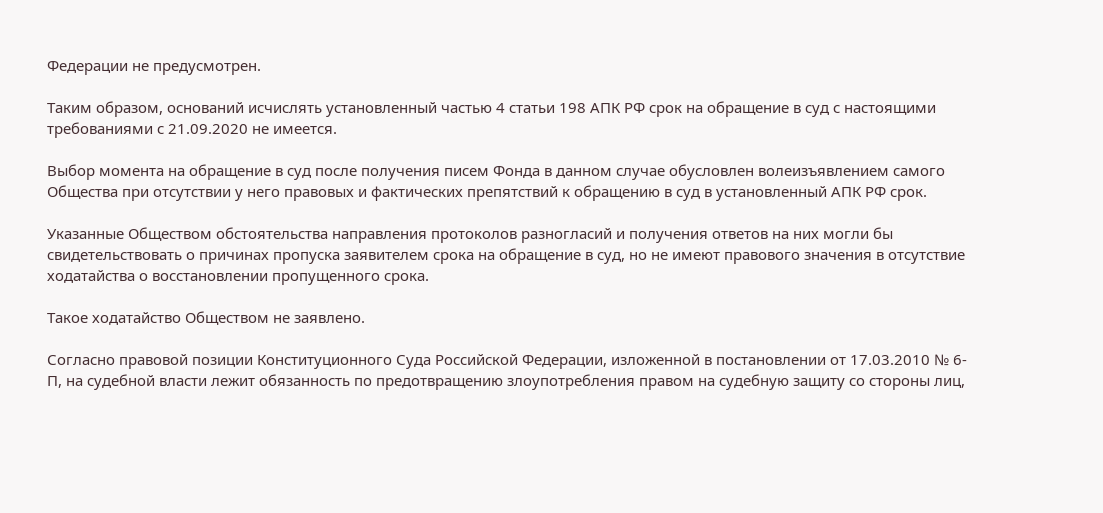Федерации не предусмотрен.

Таким образом, оснований исчислять установленный частью 4 статьи 198 АПК РФ срок на обращение в суд с настоящими требованиями с 21.09.2020 не имеется.

Выбор момента на обращение в суд после получения писем Фонда в данном случае обусловлен волеизъявлением самого Общества при отсутствии у него правовых и фактических препятствий к обращению в суд в установленный АПК РФ срок.

Указанные Обществом обстоятельства направления протоколов разногласий и получения ответов на них могли бы свидетельствовать о причинах пропуска заявителем срока на обращение в суд, но не имеют правового значения в отсутствие ходатайства о восстановлении пропущенного срока.

Такое ходатайство Обществом не заявлено.

Согласно правовой позиции Конституционного Суда Российской Федерации, изложенной в постановлении от 17.03.2010 № 6-П, на судебной власти лежит обязанность по предотвращению злоупотребления правом на судебную защиту со стороны лиц,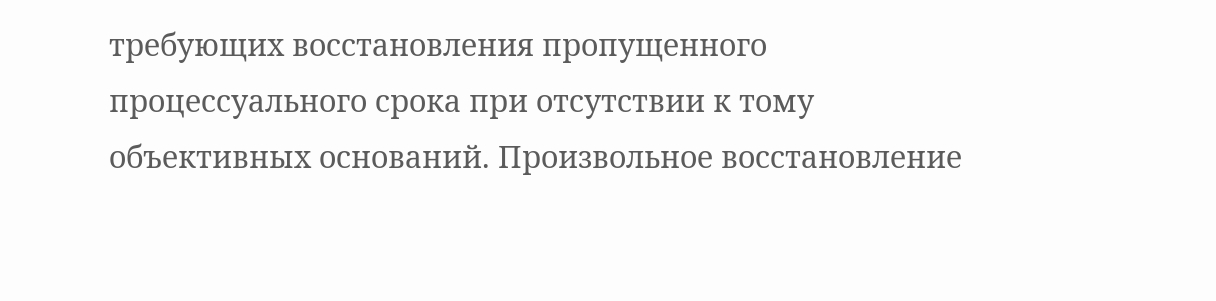требующих восстановления пропущенного процессуального срока при отсутствии к тому объективных оснований. Произвольное восстановление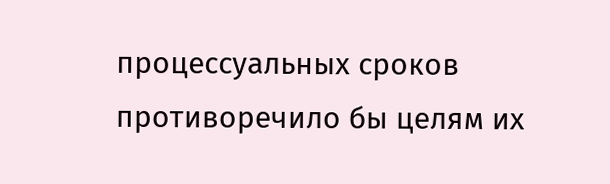процессуальных сроков противоречило бы целям их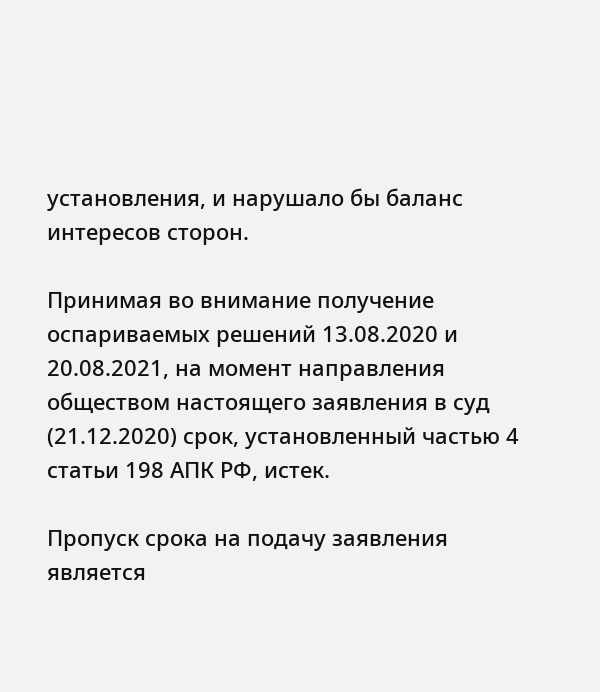установления, и нарушало бы баланс интересов сторон.

Принимая во внимание получение оспариваемых решений 13.08.2020 и 20.08.2021, на момент направления обществом настоящего заявления в суд (21.12.2020) срок, установленный частью 4 статьи 198 АПК РФ, истек.

Пропуск срока на подачу заявления является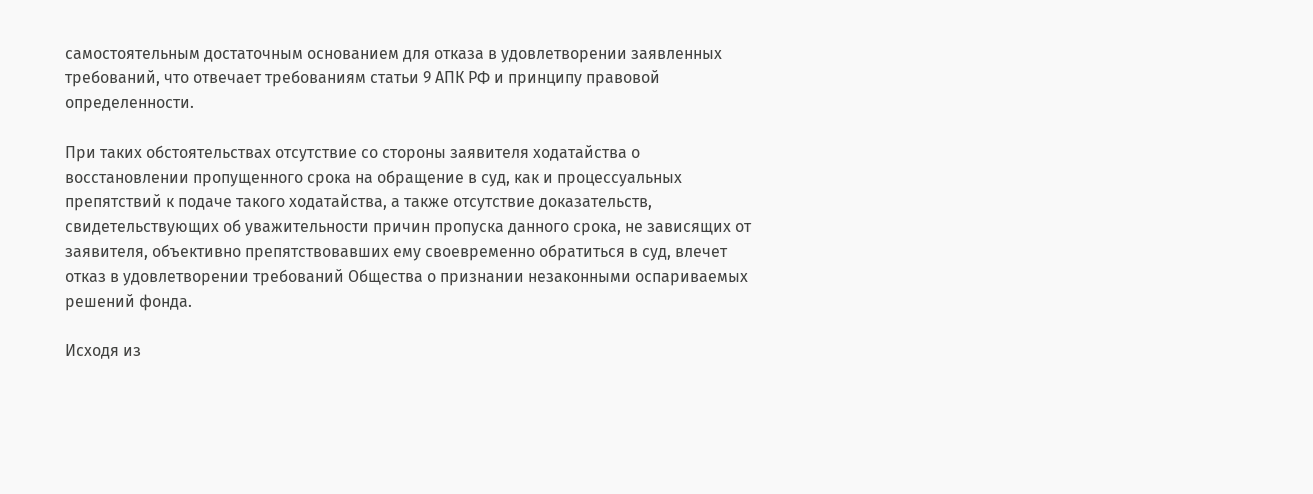самостоятельным достаточным основанием для отказа в удовлетворении заявленных требований, что отвечает требованиям статьи 9 АПК РФ и принципу правовой определенности.

При таких обстоятельствах отсутствие со стороны заявителя ходатайства о восстановлении пропущенного срока на обращение в суд, как и процессуальных препятствий к подаче такого ходатайства, а также отсутствие доказательств, свидетельствующих об уважительности причин пропуска данного срока, не зависящих от заявителя, объективно препятствовавших ему своевременно обратиться в суд, влечет отказ в удовлетворении требований Общества о признании незаконными оспариваемых решений фонда.

Исходя из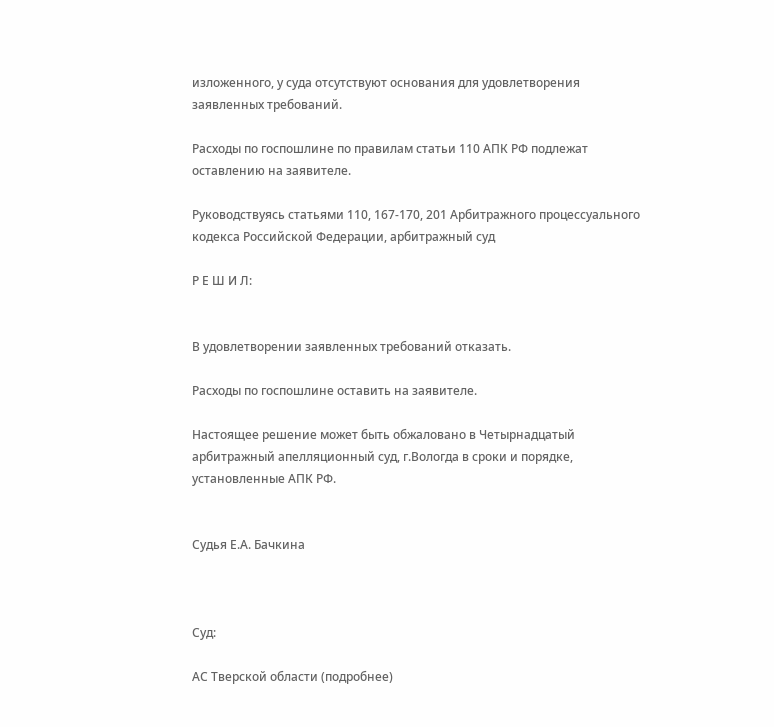изложенного, у суда отсутствуют основания для удовлетворения заявленных требований.

Расходы по госпошлине по правилам статьи 110 АПК РФ подлежат оставлению на заявителе.

Руководствуясь статьями 110, 167-170, 201 Арбитражного процессуального кодекса Российской Федерации, арбитражный суд

Р Е Ш И Л:


В удовлетворении заявленных требований отказать.

Расходы по госпошлине оставить на заявителе.

Настоящее решение может быть обжаловано в Четырнадцатый арбитражный апелляционный суд, г.Вологда в сроки и порядке, установленные АПК РФ.


Судья Е.А. Бачкина



Суд:

АС Тверской области (подробнее)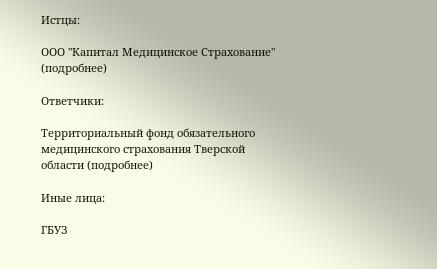Истцы:

ООО "Капитал Медицинское Страхование" (подробнее)

Ответчики:

Территориальный фонд обязательного медицинского страхования Тверской области (подробнее)

Иные лица:

ГБУЗ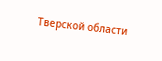Тверской области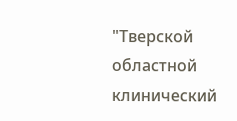"Тверской областной клинический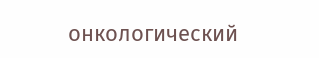онкологический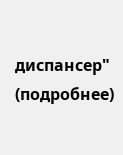диспансер" (подробнее)